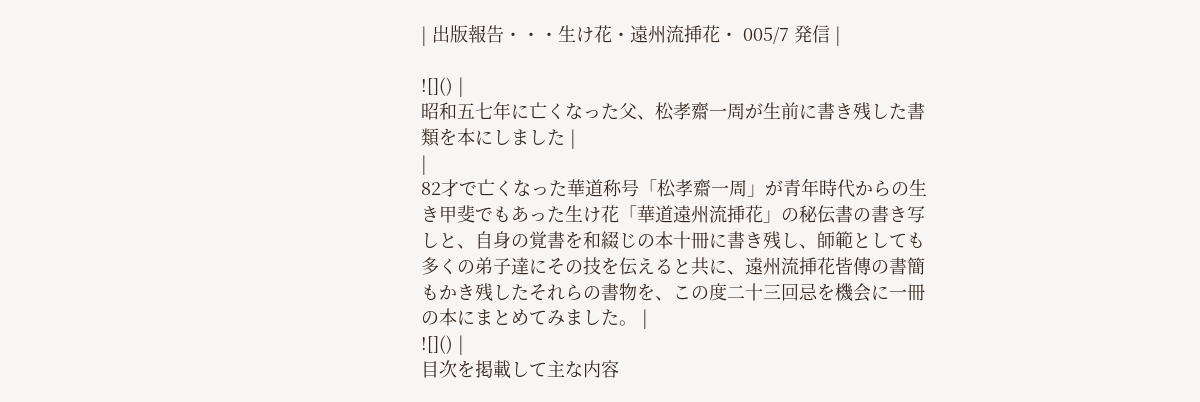| 出版報告・・・生け花・遠州流挿花・ 005/7 発信 |

![]() |
昭和五七年に亡くなった父、松孝齋一周が生前に書き残した書類を本にしました |
|
82才で亡くなった華道称号「松孝齋一周」が青年時代からの生き甲斐でもあった生け花「華道遠州流挿花」の秘伝書の書き写しと、自身の覚書を和綴じの本十冊に書き残し、師範としても多くの弟子達にその技を伝えると共に、遠州流挿花皆傳の書簡もかき残したそれらの書物を、この度二十三回忌を機会に一冊の本にまとめてみました。 |
![]() |
目次を掲載して主な内容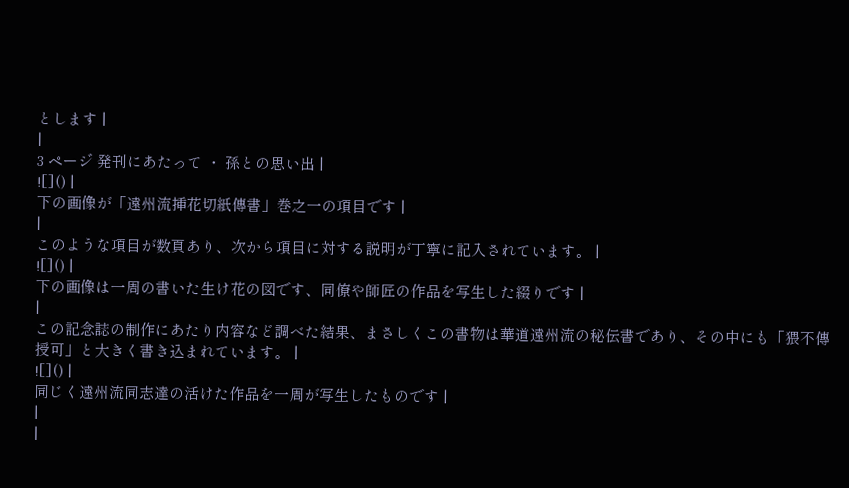とします |
|
3 ページ 発刊にあたって ・ 孫との思い出 |
![]() |
下の画像が「遠州流挿花切紙傳書」巻之一の項目です |
|
このような項目が数頁あり、次から項目に対する説明が丁寧に記入されています。 |
![]() |
下の画像は一周の書いた生け花の図です、同僚や師匠の作品を写生した綴りです |
|
この記念誌の制作にあたり内容など調べた結果、まさしくこの書物は華道遠州流の秘伝書であり、その中にも「猥不傳授可」と大きく書き込まれています。 |
![]() |
同じく遠州流同志達の活けた作品を一周が写生したものです |
|
|